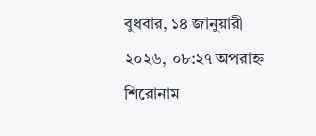বুধবার, ১৪ জানুয়ারী ২০২৬, ০৮:২৭ অপরাহ্ন
শিরোনাম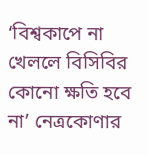‘বিশ্বকাপে না খেললে বিসিবির কোনো ক্ষতি হবে না’ নেত্রকোণার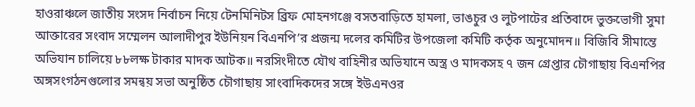হাওরাঞ্চলে জাতীয় সংসদ নির্বাচন নিয়ে টেনমিনিটস ব্রিফ মোহনগঞ্জে বসতবাড়িতে হামলা, ভাঙচুর ও লুটপাটের প্রতিবাদে ভুক্তভোগী সুমা আক্তারের সংবাদ সম্মেলন আলাদীপুর ইউনিয়ন বিএনপি’র প্রজন্ম দলের কমিটির উপজেলা কমিটি কর্তৃক অনুমোদন॥ বিজিবি সীমান্তে অভিযান চালিয়ে ৮৮লক্ষ টাকার মাদক আটক॥ নরসিংদীতে যৌথ বাহিনীর অভিযানে অস্ত্র ও মাদকসহ ৭ জন গ্রেপ্তার চৌগাছায় বিএনপির অঙ্গসংগঠনগুলোর সমন্বয় সভা অনুষ্ঠিত চৌগাছায় সাংবাদিকদের সঙ্গে ইউএনওর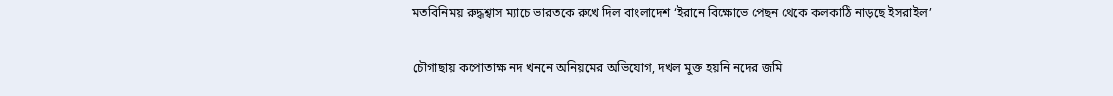মতবিনিময় রুদ্ধশ্বাস ম্যাচে ভারতকে রুখে দিল বাংলাদেশ ‘ইরানে বিক্ষোভে পেছন থেকে কলকাঠি নাড়ছে ইসরাইল’

চৌগাছায় কপোতাক্ষ নদ খননে অনিয়মের অভিযোগ, দখল মুক্ত হয়নি নদের জমি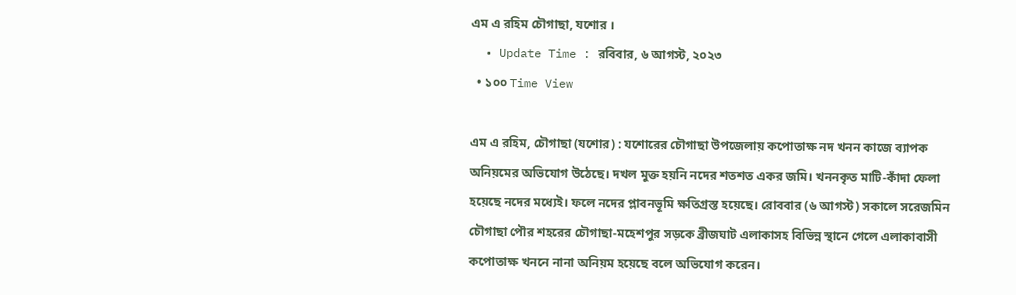এম এ রহিম চৌগাছা, যশোর ।
  • Update Time : রবিবার, ৬ আগস্ট, ২০২৩
  • ১০০ Time View

এম এ রহিম, চৌগাছা (যশোর) : যশোরের চৌগাছা উপজেলায় কপোতাক্ষ নদ খনন কাজে ব্যাপক অনিয়মের অভিযোগ উঠেছে। দখল মুক্ত হয়নি নদের শতশত একর জমি। খননকৃত মাটি-কাঁদা ফেলা হয়েছে নদের মধ্যেই। ফলে নদের প্লাবনভূমি ক্ষতিগ্রস্ত হয়েছে। রোববার (৬ আগস্ট) সকালে সরেজমিন চৌগাছা পৌর শহরের চৌগাছা-মহেশপুর সড়কে ব্রীজঘাট এলাকাসহ বিভিন্ন স্থানে গেলে এলাকাবাসী কপোতাক্ষ খননে নানা অনিয়ম হয়েছে বলে অভিযোগ করেন।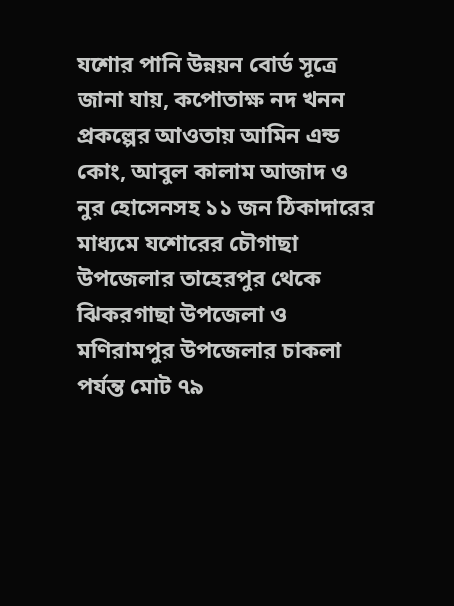যশোর পানি উন্নয়ন বোর্ড সূত্রে জানা যায়, কপোতাক্ষ নদ খনন প্রকল্পের আওতায় আমিন এন্ড কোং, আবুল কালাম আজাদ ও নুর হোসেনসহ ১১ জন ঠিকাদারের মাধ্যমে যশোরের চৌগাছা উপজেলার তাহেরপুর থেকে ঝিকরগাছা উপজেলা ও মণিরামপুর উপজেলার চাকলা পর্যন্ত মোট ৭৯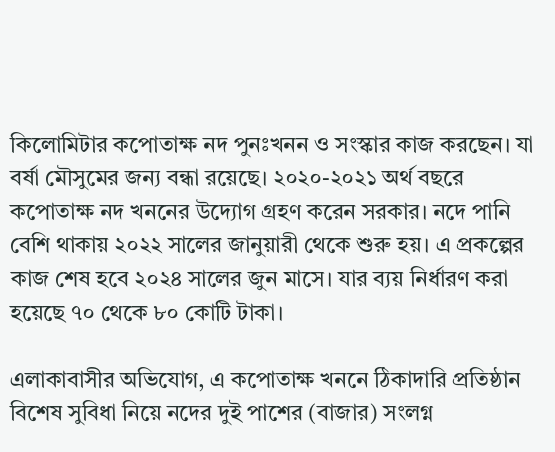কিলোমিটার কপোতাক্ষ নদ পুনঃখনন ও সংস্কার কাজ করছেন। যা বর্ষা মৌসুমের জন্য বন্ধা রয়েছে। ২০২০-২০২১ অর্থ বছরে কপোতাক্ষ নদ খননের উদ্যোগ গ্রহণ করেন সরকার। নদে পানি বেশি থাকায় ২০২২ সালের জানুয়ারী থেকে শুরু হয়। এ প্রকল্পের কাজ শেষ হবে ২০২৪ সালের জুন মাসে। যার ব্যয় নির্ধারণ করা হয়েছে ৭০ থেকে ৮০ কোটি টাকা।

এলাকাবাসীর অভিযোগ, এ কপোতাক্ষ খননে ঠিকাদারি প্রতিষ্ঠান বিশেষ সুবিধা নিয়ে নদের দুই পাশের (বাজার) সংলগ্ন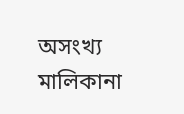অসংখ্য মালিকানা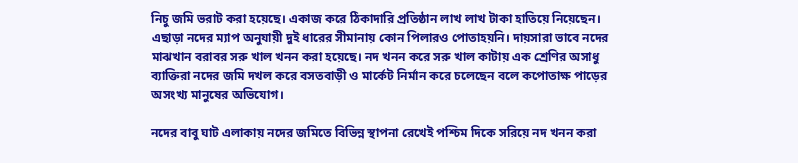নিচু জমি ভরাট করা হয়েছে। একাজ করে ঠিকাদারি প্রতিষ্ঠান লাখ লাখ টাকা হাতিয়ে নিয়েছেন। এছাড়া নদের ম্যাপ অনুযায়ী দুই ধারের সীমানায় কোন পিলারও পোতাহয়নি। দায়সারা ভাবে নদের মাঝখান বরাবর সরু খাল খনন করা হয়েছে। নদ খনন করে সরু খাল কাটায় এক শ্রেণির অসাধু ব্যাক্তিরা নদের জমি দখল করে বসতবাড়ী ও মার্কেট নির্মান করে চলেছেন বলে কপোতাক্ষ পাড়ের অসংখ্য মানুষের অভিযোগ।

নদের বাবু ঘাট এলাকায় নদের জমিতে বিভিন্ন স্থাপনা রেখেই পশ্চিম দিকে সরিয়ে নদ খনন করা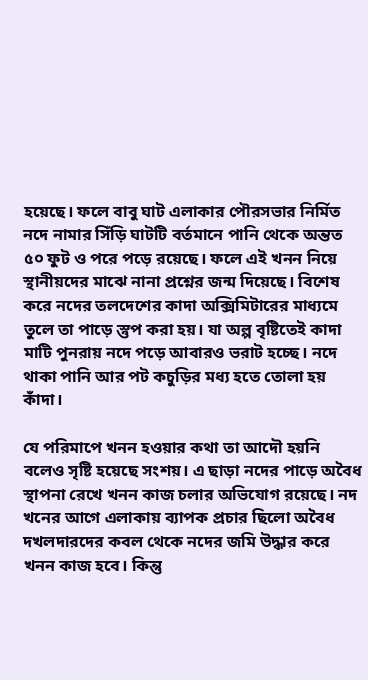হয়েছে। ফলে বাবু ঘাট এলাকার পৌরসভার নির্মিত নদে নামার সিঁড়ি ঘাটটি বর্তমানে পানি থেকে অন্তত ৫০ ফুট ও পরে পড়ে রয়েছে। ফলে এই খনন নিয়ে স্থানীয়দের মাঝে নানা প্রশ্নের জন্ম দিয়েছে। বিশেষ করে নদের তলদেশের কাদা অক্সিমিটারের মাধ্যমে তুলে তা পাড়ে স্তুপ করা হয়। যা অল্প বৃষ্টিতেই কাদা মাটি পুনরায় নদে পড়ে আবারও ভরাট হচ্ছে। নদে থাকা পানি আর পট কচুড়ির মধ্য হতে তোলা হয় কাঁদা।

যে পরিমাপে খনন হওয়ার কথা তা আদৌ হয়নি বলেও সৃষ্টি হয়েছে সংশয়। এ ছাড়া নদের পাড়ে অবৈধ স্থাপনা রেখে খনন কাজ চলার অভিযোগ রয়েছে। নদ খনের আগে এলাকায় ব্যাপক প্রচার ছিলো অবৈধ দখলদারদের কবল থেকে নদের জমি উদ্ধার করে খনন কাজ হবে। কিন্তু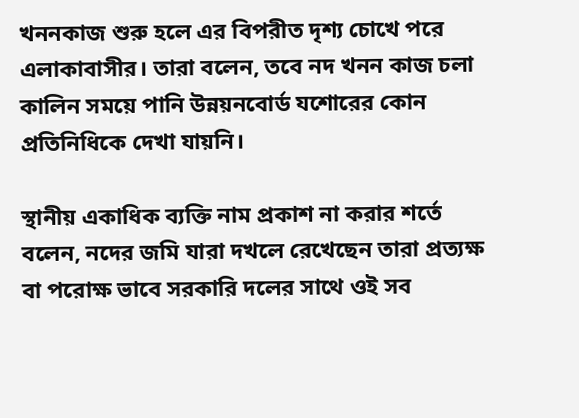খননকাজ শুরু হলে এর বিপরীত দৃশ্য চোখে পরে এলাকাবাসীর। তারা বলেন, তবে নদ খনন কাজ চলা কালিন সময়ে পানি উন্নয়নবোর্ড যশোরের কোন প্রতিনিধিকে দেখা যায়নি।

স্থানীয় একাধিক ব্যক্তি নাম প্রকাশ না করার শর্তে বলেন, নদের জমি যারা দখলে রেখেছেন তারা প্রত্যক্ষ বা পরোক্ষ ভাবে সরকারি দলের সাথে ওই সব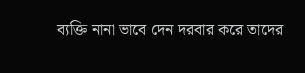ব্যক্তি নানা ভাবে দেন দরবার করে তাদের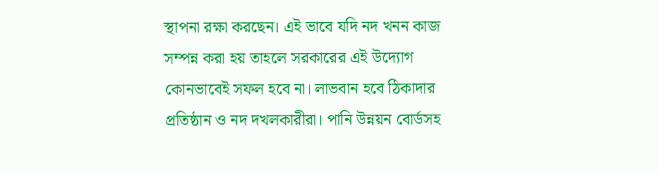স্থাপনা রক্ষা করছেন। এই ভাবে যদি নদ খনন কাজ সম্পন্ন করা হয় তাহলে সরকারের এই উদ্যোগ কোনভাবেই সফল হবে না। লাভবান হবে ঠিকাদার প্রতিষ্ঠান ও নদ দখলকারীরা। পানি উন্নয়ন বোর্ডসহ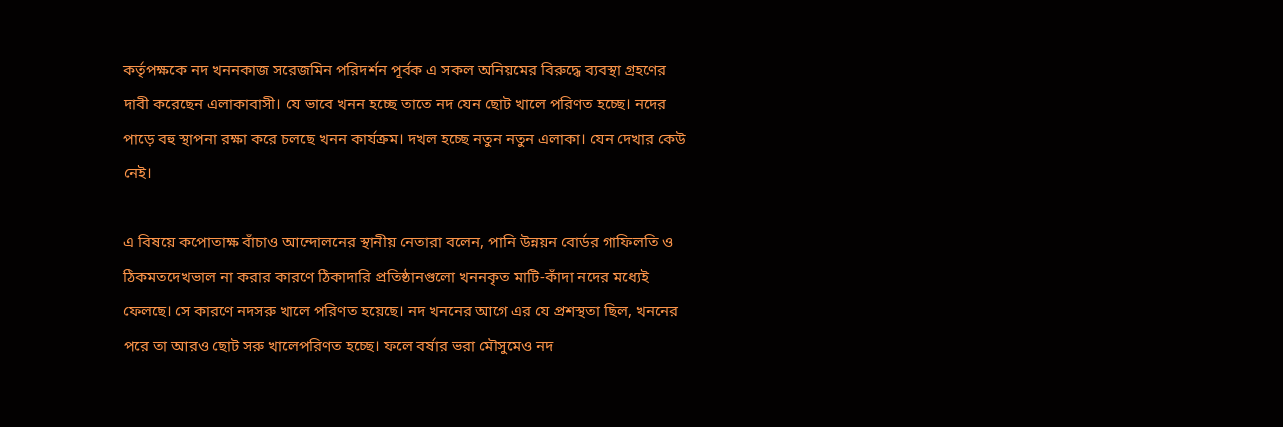কর্তৃপক্ষকে নদ খননকাজ সরেজমিন পরিদর্শন পূর্বক এ সকল অনিয়মের বিরুদ্ধে ব্যবস্থা গ্রহণের দাবী করেছেন এলাকাবাসী। যে ভাবে খনন হচ্ছে তাতে নদ যেন ছোট খালে পরিণত হচ্ছে। নদের পাড়ে বহু স্থাপনা রক্ষা করে চলছে খনন কার্যক্রম। দখল হচ্ছে নতুন নতুন এলাকা। যেন দেখার কেউ নেই।

এ বিষয়ে কপোতাক্ষ বাঁচাও আন্দোলনের স্থানীয় নেতারা বলেন, পানি উন্নয়ন বোর্ডর গাফিলতি ও ঠিকমতদেখভাল না করার কারণে ঠিকাদারি প্রতিষ্ঠানগুলো খননকৃত মাটি-কাঁদা নদের মধ্যেই ফেলছে। সে কারণে নদসরু খালে পরিণত হয়েছে। নদ খননের আগে এর যে প্রশস্থতা ছিল, খননের পরে তা আরও ছোট সরু খালেপরিণত হচ্ছে। ফলে বর্ষার ভরা মৌসুমেও নদ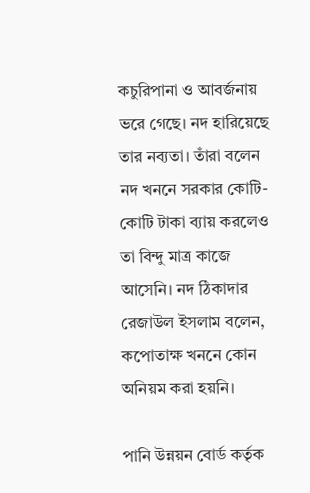কচুরিপানা ও আবর্জনায় ভরে গেছে। নদ হারিয়েছে তার নব্যতা। তাঁরা বলেন নদ খননে সরকার কোটি-কোটি টাকা ব্যায় করলেও তা বিন্দু মাত্র কাজে আসেনি। নদ ঠিকাদার রেজাউল ইসলাম বলেন, কপোতাক্ষ খননে কোন অনিয়ম করা হয়নি।

পানি উন্নয়ন বোর্ড কর্তৃক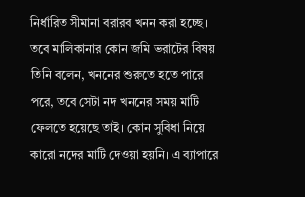নির্ধারিত সীমানা বরারব খনন করা হচ্ছে। তবে মালিকানার কোন জমি ভরাটের বিষয় তিনি বলেন, খননের শুরুতে হতে পারে পরে, তবে সেটা নদ খননের সময় মাটি ফেলতে হয়েছে তাই। কোন সুবিধা নিয়ে কারো নদের মাটি দেওয়া হয়নি। এ ব্যাপারে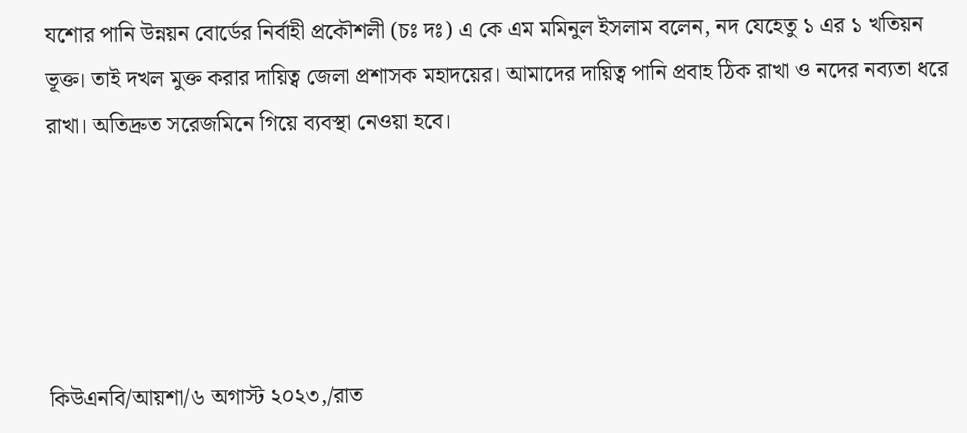যশোর পানি উন্নয়ন বোর্ডের নির্বাহী প্রকৌশলী (চঃ দঃ) এ কে এম মমিনুল ইসলাম বলেন, নদ যেহেতু ১ এর ১ খতিয়ন ভূক্ত। তাই দখল মুক্ত করার দায়িত্ব জেলা প্রশাসক মহাদয়ের। আমাদের দায়িত্ব পানি প্রবাহ ঠিক রাখা ও নদের নব্যতা ধরে রাখা। অতিদ্রুত সরেজমিনে গিয়ে ব্যবস্থা নেওয়া হবে।





কিউএনবি/আয়শা/৬ অগাস্ট ২০২৩,/রাত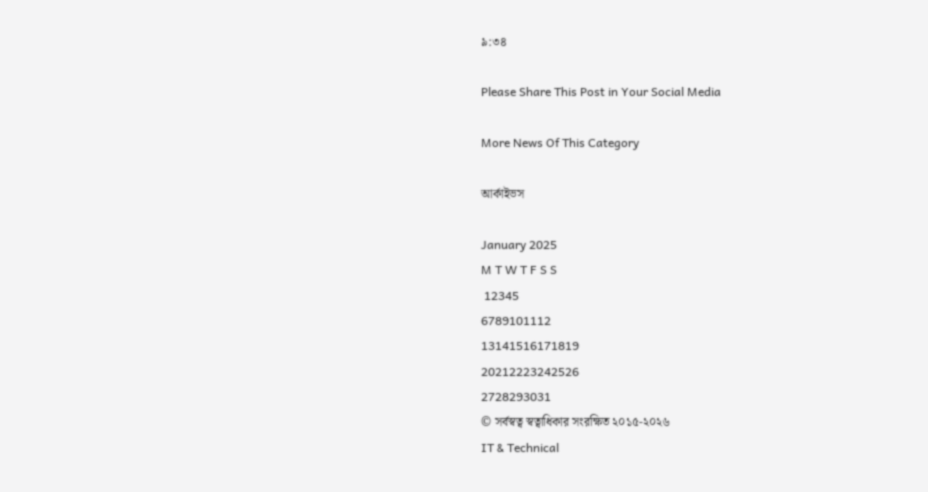৯:৩৪

Please Share This Post in Your Social Media

More News Of This Category

আর্কাইভস

January 2025
M T W T F S S
 12345
6789101112
13141516171819
20212223242526
2728293031
© সর্বস্বত্ব স্বত্বাধিকার সংরক্ষিত ২০১৫-২০২৬
IT & Technical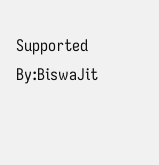Supported By:BiswaJit